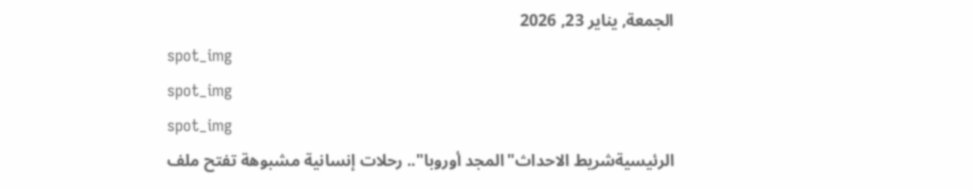الجمعة, يناير 23, 2026
spot_img
spot_img
spot_img
الرئيسيةشريط الاحداث"المجد أوروبا".. رحلات إنسانية مشبوهة تفتح ملف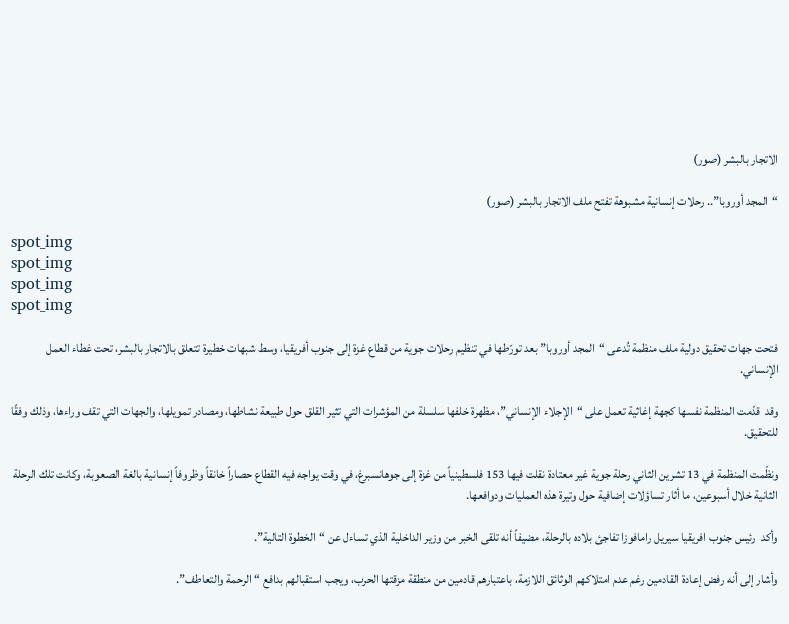الاتجار بالبشر (صور)

“المجد أوروبا”.. رحلات إنسانية مشبوهة تفتح ملف الاتجار بالبشر (صور)

spot_img
spot_img
spot_img
spot_img

فتحت جهات تحقيق دولية ملف منظمة تُدعى “المجد أوروبا” بعد تورّطها في تنظيم رحلات جوية من قطاع غزة إلى جنوب أفريقيا، وسط شبهات خطيرة تتعلق بالاتجار بالبشر، تحت غطاء العمل الإنساني.

وقد  قدّمت المنظمة نفسها كجهة إغاثية تعمل على “الإجلاء الإنساني”، مظهرة خلفها سلسلة من المؤشرات التي تثير القلق حول طبيعة نشاطها، ومصادر تمويلها، والجهات التي تقف وراءها، وذلك وفقًا للتحقيق.

ونظّمت المنظمة في 13 تشرين الثاني رحلة جوية غير معتادة نقلت فيها 153 فلسطينياً من غزة إلى جوهانسبرغ، في وقت يواجه فيه القطاع حصاراً خانقاً وظروفاً إنسانية بالغة الصعوبة، وكانت تلك الرحلة الثانية خلال أسبوعين، ما أثار تساؤلات إضافية حول وتيرة هذه العمليات ودوافعها.

وأكد  رئيس جنوب افريقيا سيريل رامافوزا تفاجئ بلاده بالرحلة، مضيفاً أنه تلقى الخبر من وزير الداخلية الذي تساءل عن “الخطوة التالية”.

وأشار إلى أنه رفض إعادة القادمين رغم عدم امتلاكهم الوثائق اللازمة، باعتبارهم قادمين من منطقة مزقتها الحرب، ويجب استقبالهم بدافع “الرحمة والتعاطف”.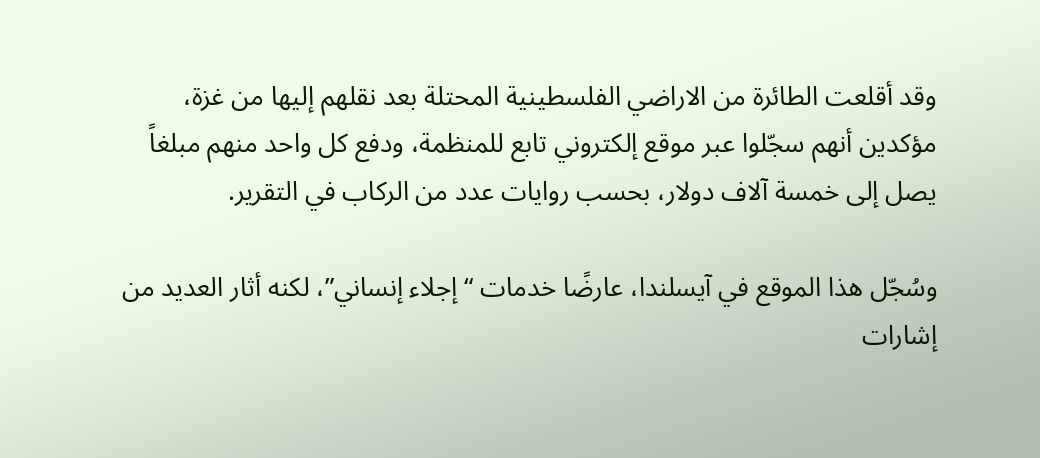وقد أقلعت الطائرة من الاراضي الفلسطينية المحتلة بعد نقلهم إليها من غزة، مؤكدين أنهم سجّلوا عبر موقع إلكتروني تابع للمنظمة، ودفع كل واحد منهم مبلغاً يصل إلى خمسة آلاف دولار، بحسب روايات عدد من الركاب في التقرير.

وسُجّل هذا الموقع في آيسلندا، عارضًا خدمات “إجلاء إنساني”، لكنه أثار العديد من إشارات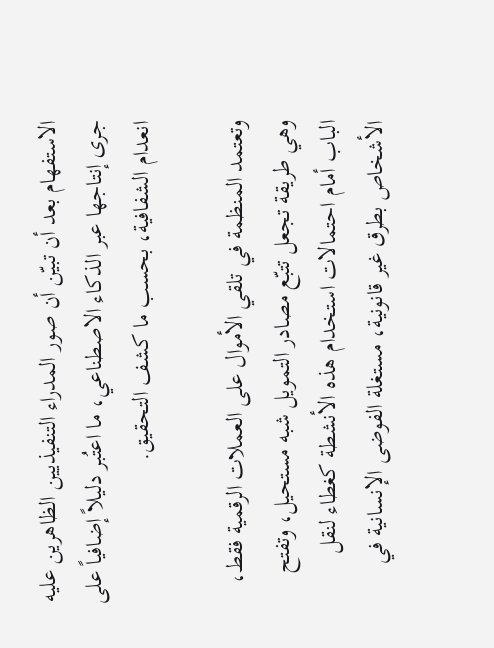الاستفهام بعد أن تبيّن أن صور المدراء التنفيذيين الظاهرين عليه جرى إنتاجها عبر الذكاء الاصطناعي، ما اعتُبر دليلاً إضافياً على انعدام الشفافية، بحسب ما كشف التحقيق.

وتعتمد المنظمة في تلقي الأموال على العملات الرقمية فقط، وهي طريقة تجعل تتبّع مصادر التمويل شبه مستحيل، وتفتح الباب أمام احتمالات استخدام هذه الأنشطة كغطاء لنقل الأشخاص بطرق غير قانونية، مستغلة الفوضى الإنسانية في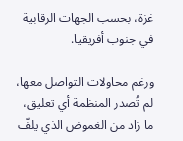غزة، بحسب الجهات الرقابية في جنوب أفريقيا.

ورغم محاولات التواصل معها، لم تُصدر المنظمة أي تعليق، ما زاد من الغموض الذي يلفّ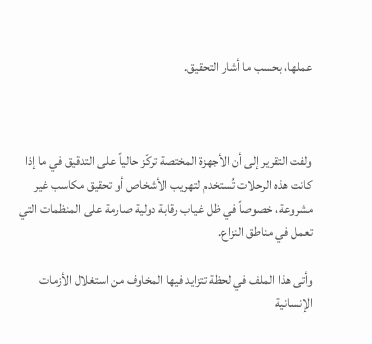عملها، بحسب ما أشار التحقيق.



ولفت التقرير إلى أن الأجهزة المختصة تركّز حالياً على التدقيق في ما إذا كانت هذه الرحلات تُستخدم لتهريب الأشخاص أو تحقيق مكاسب غير مشروعة، خصوصاً في ظل غياب رقابة دولية صارمة على المنظمات التي تعمل في مناطق النزاع.

وأتى هذا الملف في لحظة تتزايد فيها المخاوف من استغلال الأزمات الإنسانية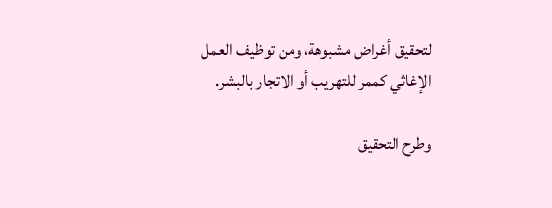لتحقيق أغراض مشبوهة، ومن توظيف العمل الإغاثي كممر للتهريب أو الاتجار بالبشر.

وطرح التحقيق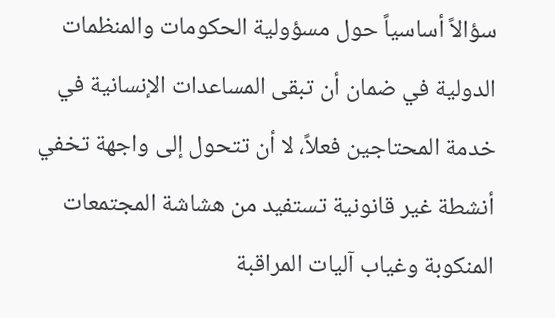سؤالاً أساسياً حول مسؤولية الحكومات والمنظمات الدولية في ضمان أن تبقى المساعدات الإنسانية في خدمة المحتاجين فعلاً، لا أن تتحول إلى واجهة تخفي أنشطة غير قانونية تستفيد من هشاشة المجتمعات المنكوبة وغياب آليات المراقبة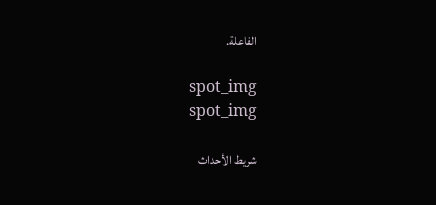الفاعلة.

spot_img
spot_img

شريط الأحداث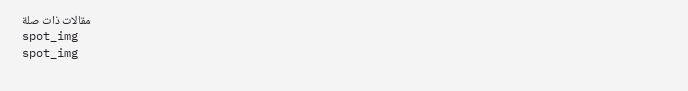مقالات ذات صلة
spot_img
spot_img